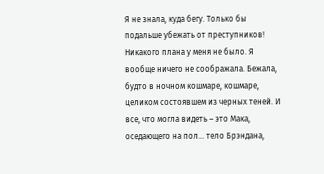Я не знала, куда бегу. Только бы подальше убежать от преступников! Никакого плана у меня не было. Я вообще ничего не соображала. Бежала, будто в ночном кошмаре, кошмаре, целиком состоявшем из черных теней. И все, что могла видеть – это Мака, оседающего на пол… тело Брэндана,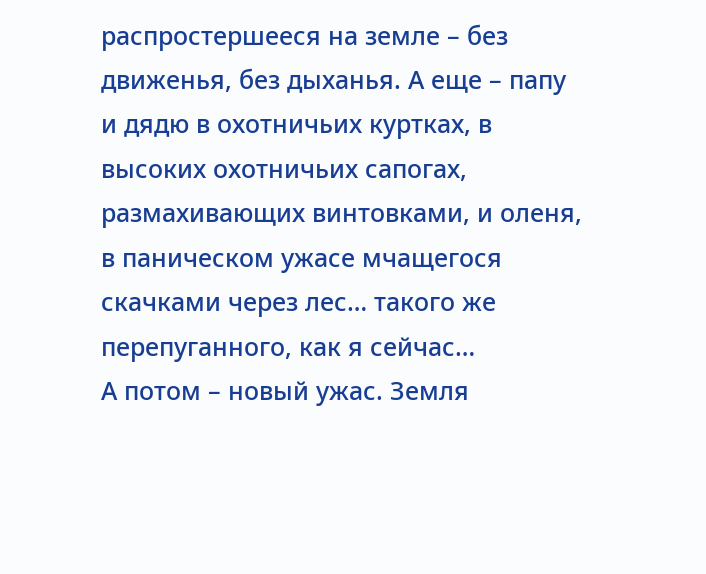распростершееся на земле – без движенья, без дыханья. А еще – папу и дядю в охотничьих куртках, в высоких охотничьих сапогах, размахивающих винтовками, и оленя, в паническом ужасе мчащегося скачками через лес… такого же перепуганного, как я сейчас…
А потом – новый ужас. Земля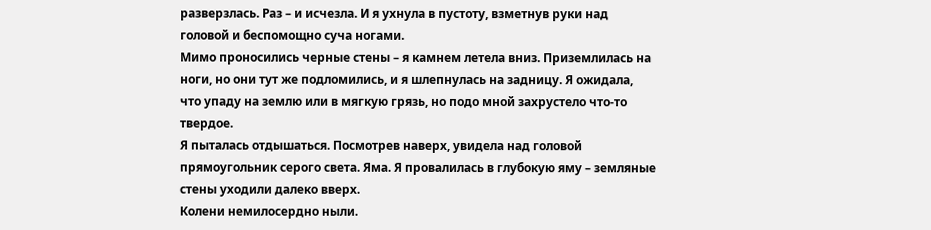разверзлась. Раз – и исчезла. И я ухнула в пустоту, взметнув руки над головой и беспомощно суча ногами.
Мимо проносились черные стены – я камнем летела вниз. Приземлилась на ноги, но они тут же подломились, и я шлепнулась на задницу. Я ожидала, что упаду на землю или в мягкую грязь, но подо мной захрустело что-то твердое.
Я пыталась отдышаться. Посмотрев наверх, увидела над головой прямоугольник серого света. Яма. Я провалилась в глубокую яму – земляные стены уходили далеко вверх.
Колени немилосердно ныли.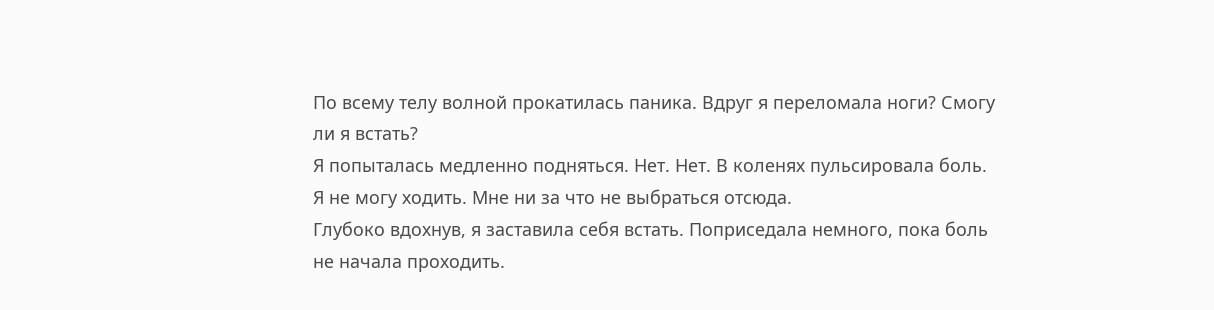По всему телу волной прокатилась паника. Вдруг я переломала ноги? Смогу ли я встать?
Я попыталась медленно подняться. Нет. Нет. В коленях пульсировала боль.
Я не могу ходить. Мне ни за что не выбраться отсюда.
Глубоко вдохнув, я заставила себя встать. Поприседала немного, пока боль не начала проходить.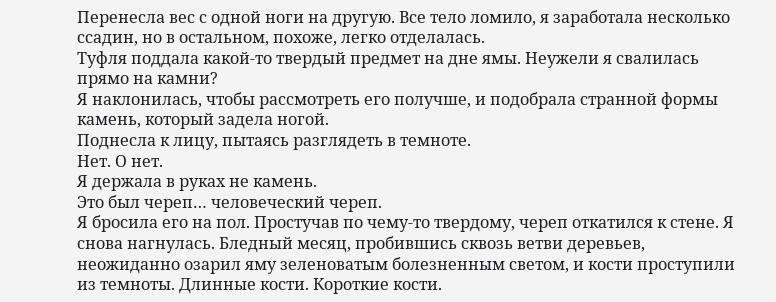Перенесла вес с одной ноги на другую. Все тело ломило, я заработала несколько ссадин, но в остальном, похоже, легко отделалась.
Туфля поддала какой-то твердый предмет на дне ямы. Неужели я свалилась прямо на камни?
Я наклонилась, чтобы рассмотреть его получше, и подобрала странной формы камень, который задела ногой.
Поднесла к лицу, пытаясь разглядеть в темноте.
Нет. О нет.
Я держала в руках не камень.
Это был череп… человеческий череп.
Я бросила его на пол. Простучав по чему-то твердому, череп откатился к стене. Я снова нагнулась. Бледный месяц, пробившись сквозь ветви деревьев, неожиданно озарил яму зеленоватым болезненным светом, и кости проступили из темноты. Длинные кости. Короткие кости.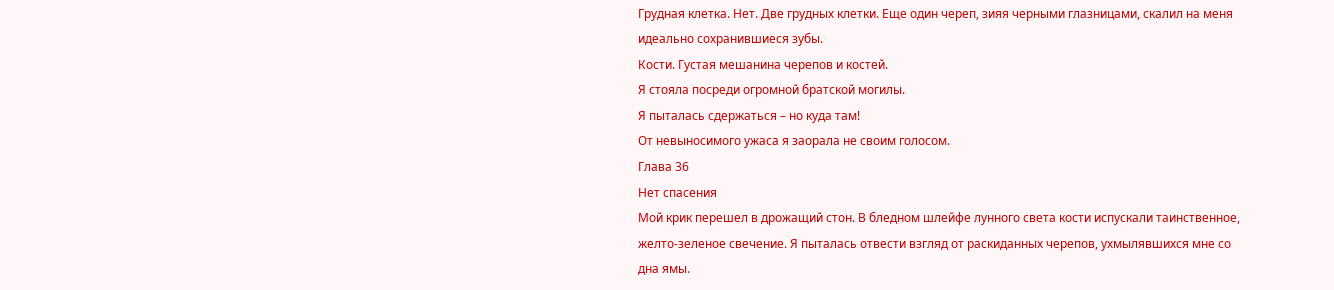Грудная клетка. Нет. Две грудных клетки. Еще один череп, зияя черными глазницами, скалил на меня идеально сохранившиеся зубы.
Кости. Густая мешанина черепов и костей.
Я стояла посреди огромной братской могилы.
Я пыталась сдержаться – но куда там!
От невыносимого ужаса я заорала не своим голосом.
Глава 36
Нет спасения
Мой крик перешел в дрожащий стон. В бледном шлейфе лунного света кости испускали таинственное, желто-зеленое свечение. Я пыталась отвести взгляд от раскиданных черепов, ухмылявшихся мне со дна ямы.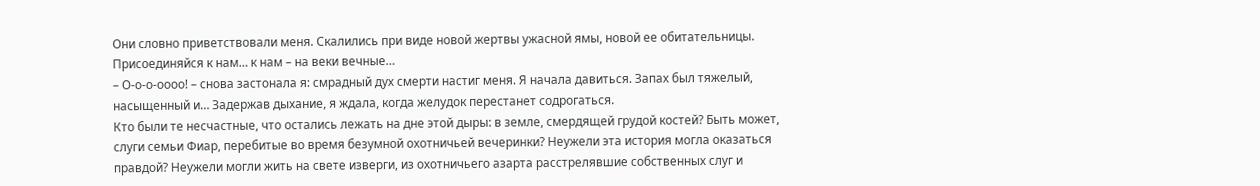Они словно приветствовали меня. Скалились при виде новой жертвы ужасной ямы, новой ее обитательницы. Присоединяйся к нам… к нам – на веки вечные…
– О-о-о-оооо! – снова застонала я: смрадный дух смерти настиг меня. Я начала давиться. Запах был тяжелый, насыщенный и… Задержав дыхание, я ждала, когда желудок перестанет содрогаться.
Кто были те несчастные, что остались лежать на дне этой дыры: в земле, смердящей грудой костей? Быть может, слуги семьи Фиар, перебитые во время безумной охотничьей вечеринки? Неужели эта история могла оказаться правдой? Неужели могли жить на свете изверги, из охотничьего азарта расстрелявшие собственных слуг и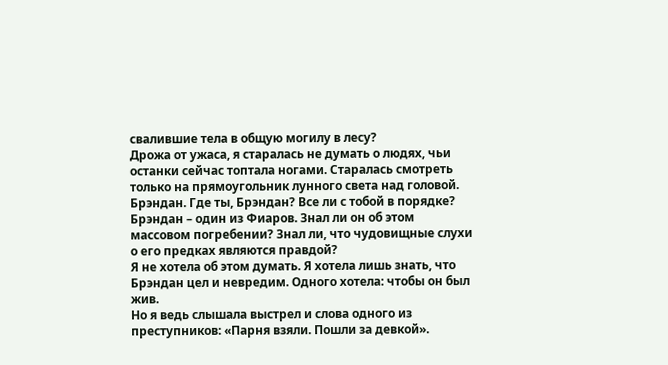свалившие тела в общую могилу в лесу?
Дрожа от ужаса, я старалась не думать о людях, чьи останки сейчас топтала ногами. Старалась смотреть только на прямоугольник лунного света над головой.
Брэндан. Где ты, Брэндан? Все ли с тобой в порядке?
Брэндан – один из Фиаров. Знал ли он об этом массовом погребении? Знал ли, что чудовищные слухи о его предках являются правдой?
Я не хотела об этом думать. Я хотела лишь знать, что Брэндан цел и невредим. Одного хотела: чтобы он был жив.
Но я ведь слышала выстрел и слова одного из преступников: «Парня взяли. Пошли за девкой».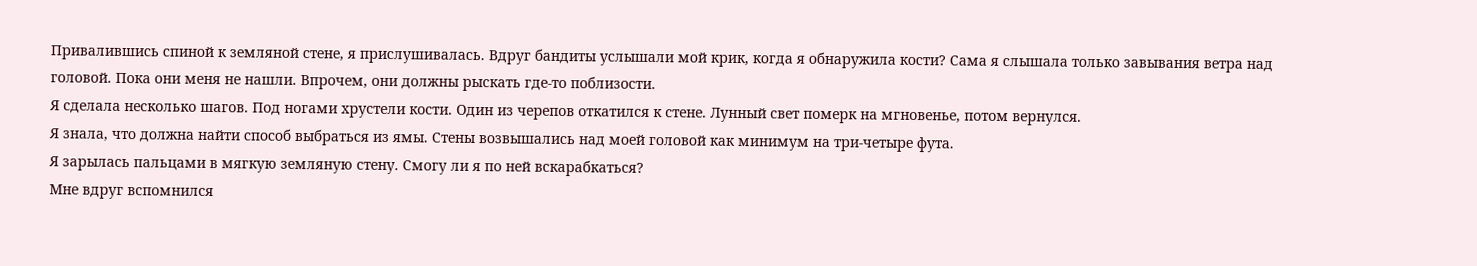Привалившись спиной к земляной стене, я прислушивалась. Вдруг бандиты услышали мой крик, когда я обнаружила кости? Сама я слышала только завывания ветра над головой. Пока они меня не нашли. Впрочем, они должны рыскать где-то поблизости.
Я сделала несколько шагов. Под ногами хрустели кости. Один из черепов откатился к стене. Лунный свет померк на мгновенье, потом вернулся.
Я знала, что должна найти способ выбраться из ямы. Стены возвышались над моей головой как минимум на три-четыре фута.
Я зарылась пальцами в мягкую земляную стену. Смогу ли я по ней вскарабкаться?
Мне вдруг вспомнился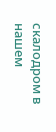скалодром в нашем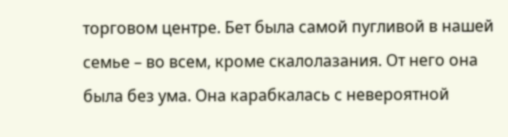торговом центре. Бет была самой пугливой в нашей семье – во всем, кроме скалолазания. От него она была без ума. Она карабкалась с невероятной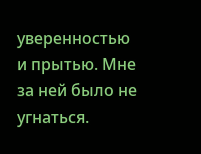уверенностью и прытью. Мне за ней было не угнаться.